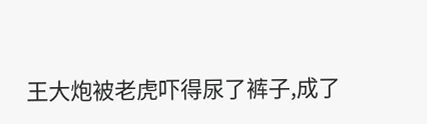王大炮被老虎吓得尿了裤子,成了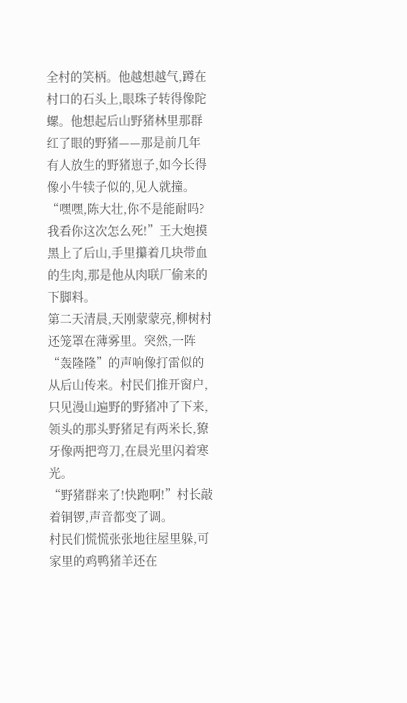全村的笑柄。他越想越气,蹲在村口的石头上,眼珠子转得像陀螺。他想起后山野猪林里那群红了眼的野猪——那是前几年有人放生的野猪崽子,如今长得像小牛犊子似的,见人就撞。
“嘿嘿,陈大壮,你不是能耐吗?我看你这次怎么死!”王大炮摸黑上了后山,手里攥着几块带血的生肉,那是他从肉联厂偷来的下脚料。
第二天清晨,天刚蒙蒙亮,柳树村还笼罩在薄雾里。突然,一阵“轰隆隆”的声响像打雷似的从后山传来。村民们推开窗户,只见漫山遍野的野猪冲了下来,领头的那头野猪足有两米长,獠牙像两把弯刀,在晨光里闪着寒光。
“野猪群来了!快跑啊!”村长敲着铜锣,声音都变了调。
村民们慌慌张张地往屋里躲,可家里的鸡鸭猪羊还在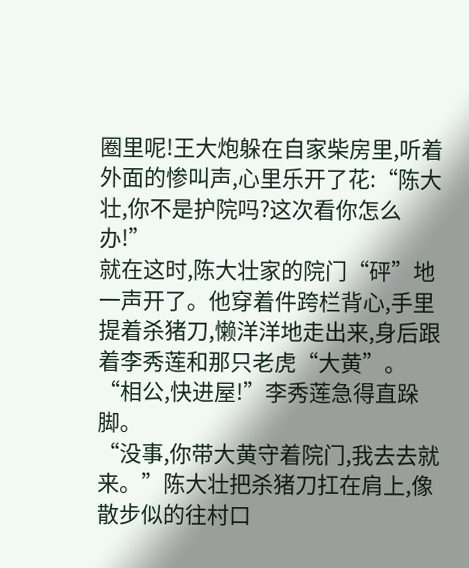圈里呢!王大炮躲在自家柴房里,听着外面的惨叫声,心里乐开了花:“陈大壮,你不是护院吗?这次看你怎么办!”
就在这时,陈大壮家的院门“砰”地一声开了。他穿着件跨栏背心,手里提着杀猪刀,懒洋洋地走出来,身后跟着李秀莲和那只老虎“大黄”。
“相公,快进屋!”李秀莲急得直跺脚。
“没事,你带大黄守着院门,我去去就来。”陈大壮把杀猪刀扛在肩上,像散步似的往村口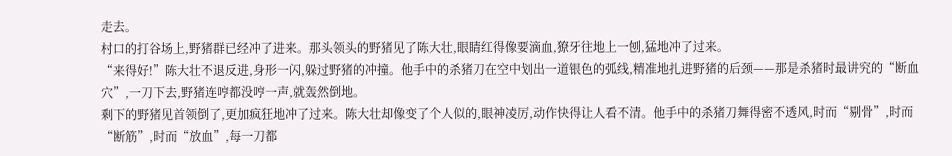走去。
村口的打谷场上,野猪群已经冲了进来。那头领头的野猪见了陈大壮,眼睛红得像要滴血,獠牙往地上一刨,猛地冲了过来。
“来得好!”陈大壮不退反进,身形一闪,躲过野猪的冲撞。他手中的杀猪刀在空中划出一道银色的弧线,精准地扎进野猪的后颈——那是杀猪时最讲究的“断血穴”,一刀下去,野猪连哼都没哼一声,就轰然倒地。
剩下的野猪见首领倒了,更加疯狂地冲了过来。陈大壮却像变了个人似的,眼神凌厉,动作快得让人看不清。他手中的杀猪刀舞得密不透风,时而“剔骨”,时而“断筋”,时而“放血”,每一刀都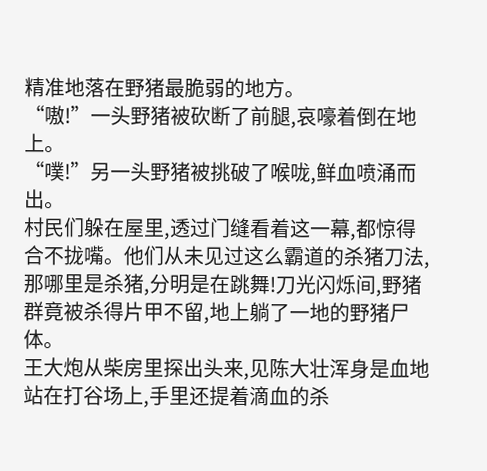精准地落在野猪最脆弱的地方。
“嗷!”一头野猪被砍断了前腿,哀嚎着倒在地上。
“噗!”另一头野猪被挑破了喉咙,鲜血喷涌而出。
村民们躲在屋里,透过门缝看着这一幕,都惊得合不拢嘴。他们从未见过这么霸道的杀猪刀法,那哪里是杀猪,分明是在跳舞!刀光闪烁间,野猪群竟被杀得片甲不留,地上躺了一地的野猪尸体。
王大炮从柴房里探出头来,见陈大壮浑身是血地站在打谷场上,手里还提着滴血的杀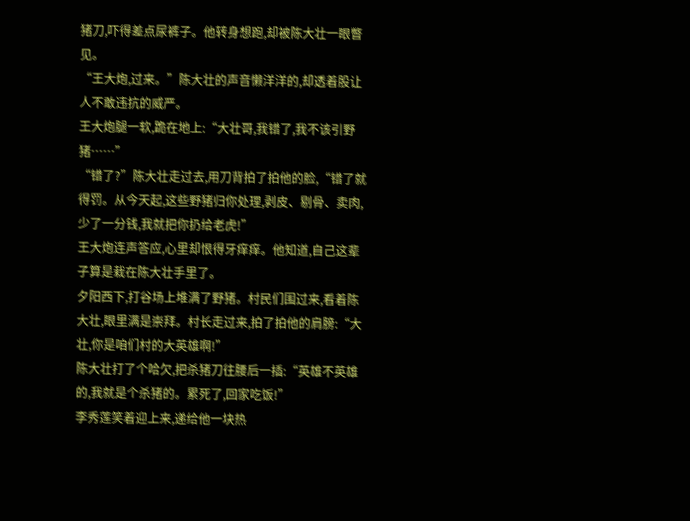猪刀,吓得差点尿裤子。他转身想跑,却被陈大壮一眼瞥见。
“王大炮,过来。”陈大壮的声音懒洋洋的,却透着股让人不敢违抗的威严。
王大炮腿一软,跪在地上:“大壮哥,我错了,我不该引野猪……”
“错了?”陈大壮走过去,用刀背拍了拍他的脸,“错了就得罚。从今天起,这些野猪归你处理,剥皮、剔骨、卖肉,少了一分钱,我就把你扔给老虎!”
王大炮连声答应,心里却恨得牙痒痒。他知道,自己这辈子算是栽在陈大壮手里了。
夕阳西下,打谷场上堆满了野猪。村民们围过来,看着陈大壮,眼里满是崇拜。村长走过来,拍了拍他的肩膀:“大壮,你是咱们村的大英雄啊!”
陈大壮打了个哈欠,把杀猪刀往腰后一插:“英雄不英雄的,我就是个杀猪的。累死了,回家吃饭!”
李秀莲笑着迎上来,递给他一块热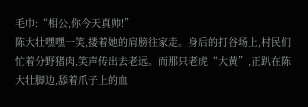毛巾:“相公,你今天真帅!”
陈大壮嘿嘿一笑,搂着她的肩膀往家走。身后的打谷场上,村民们忙着分野猪肉,笑声传出去老远。而那只老虎“大黄”,正趴在陈大壮脚边,舔着爪子上的血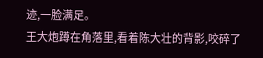迹,一脸满足。
王大炮蹲在角落里,看着陈大壮的背影,咬碎了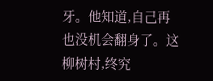牙。他知道,自己再也没机会翻身了。这柳树村,终究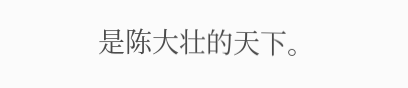是陈大壮的天下。